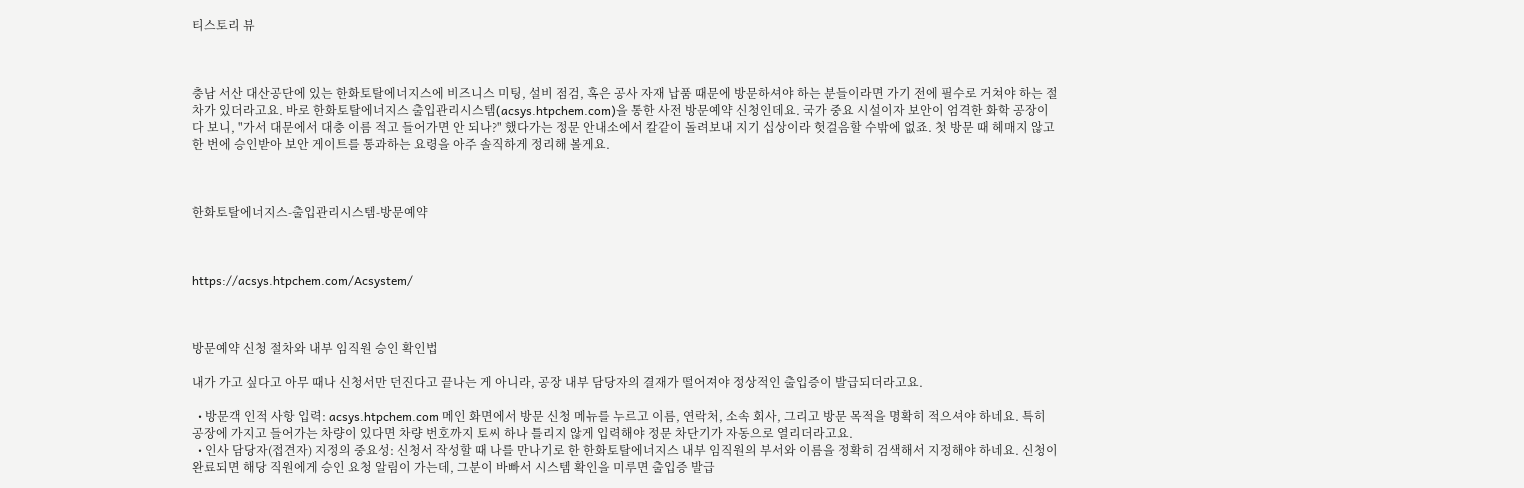티스토리 뷰



충남 서산 대산공단에 있는 한화토탈에너지스에 비즈니스 미팅, 설비 점검, 혹은 공사 자재 납품 때문에 방문하셔야 하는 분들이라면 가기 전에 필수로 거쳐야 하는 절차가 있더라고요. 바로 한화토탈에너지스 출입관리시스템(acsys.htpchem.com)을 통한 사전 방문예약 신청인데요. 국가 중요 시설이자 보안이 엄격한 화학 공장이다 보니, "가서 대문에서 대충 이름 적고 들어가면 안 되나?" 했다가는 정문 안내소에서 칼같이 돌려보내 지기 십상이라 헛걸음할 수밖에 없죠. 첫 방문 때 헤매지 않고 한 번에 승인받아 보안 게이트를 통과하는 요령을 아주 솔직하게 정리해 볼게요.



한화토탈에너지스-출입관리시스템-방문예약



https://acsys.htpchem.com/Acsystem/



방문예약 신청 절차와 내부 임직원 승인 확인법

내가 가고 싶다고 아무 때나 신청서만 던진다고 끝나는 게 아니라, 공장 내부 담당자의 결재가 떨어져야 정상적인 출입증이 발급되더라고요.

  • 방문객 인적 사항 입력: acsys.htpchem.com 메인 화면에서 방문 신청 메뉴를 누르고 이름, 연락처, 소속 회사, 그리고 방문 목적을 명확히 적으셔야 하네요. 특히 공장에 가지고 들어가는 차량이 있다면 차량 번호까지 토씨 하나 틀리지 않게 입력해야 정문 차단기가 자동으로 열리더라고요.
  • 인사 담당자(접견자) 지정의 중요성: 신청서 작성할 때 나를 만나기로 한 한화토탈에너지스 내부 임직원의 부서와 이름을 정확히 검색해서 지정해야 하네요. 신청이 완료되면 해당 직원에게 승인 요청 알림이 가는데, 그분이 바빠서 시스템 확인을 미루면 출입증 발급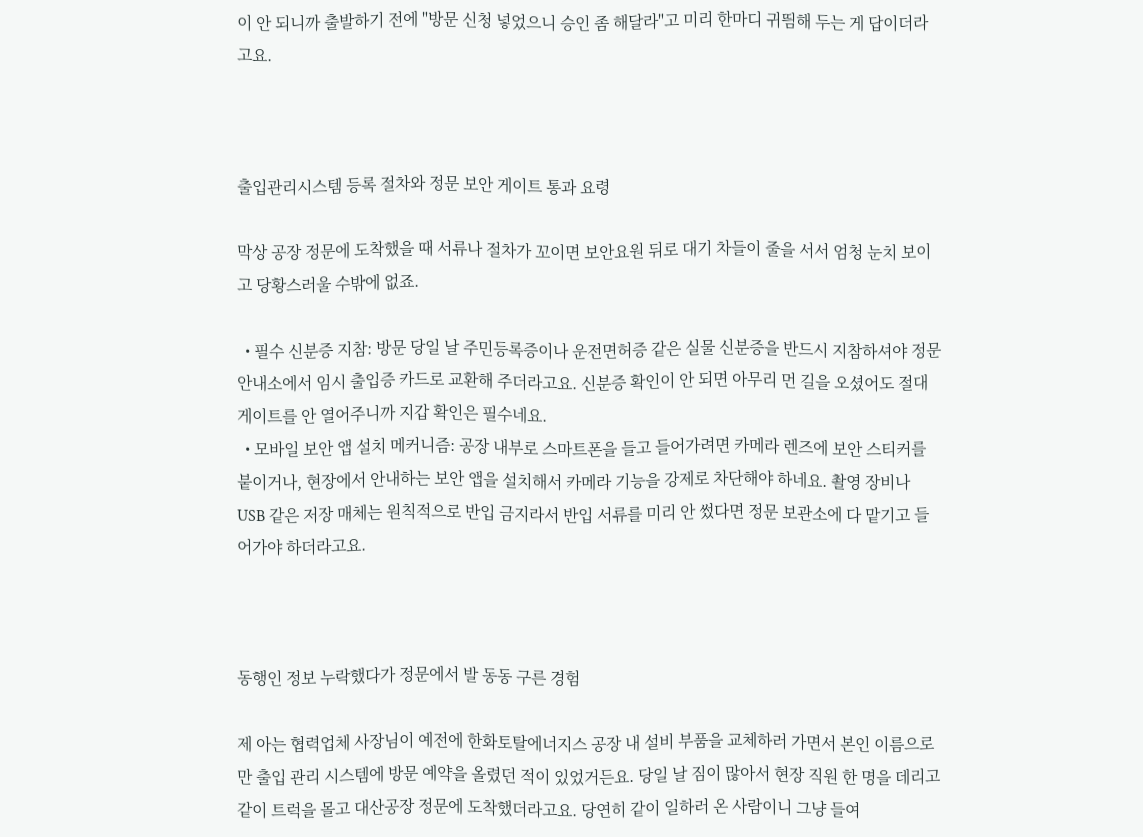이 안 되니까 출발하기 전에 "방문 신청 넣었으니 승인 좀 해달라"고 미리 한마디 귀띔해 두는 게 답이더라고요.



출입관리시스템 등록 절차와 정문 보안 게이트 통과 요령

막상 공장 정문에 도착했을 때 서류나 절차가 꼬이면 보안요원 뒤로 대기 차들이 줄을 서서 엄청 눈치 보이고 당황스러울 수밖에 없죠.

  • 필수 신분증 지참: 방문 당일 날 주민등록증이나 운전면허증 같은 실물 신분증을 반드시 지참하셔야 정문 안내소에서 임시 출입증 카드로 교환해 주더라고요. 신분증 확인이 안 되면 아무리 먼 길을 오셨어도 절대 게이트를 안 열어주니까 지갑 확인은 필수네요.
  • 모바일 보안 앱 설치 메커니즘: 공장 내부로 스마트폰을 들고 들어가려면 카메라 렌즈에 보안 스티커를 붙이거나, 현장에서 안내하는 보안 앱을 설치해서 카메라 기능을 강제로 차단해야 하네요. 촬영 장비나 USB 같은 저장 매체는 원칙적으로 반입 금지라서 반입 서류를 미리 안 썼다면 정문 보관소에 다 맡기고 들어가야 하더라고요.



동행인 정보 누락했다가 정문에서 발 동동 구른 경험

제 아는 협력업체 사장님이 예전에 한화토탈에너지스 공장 내 설비 부품을 교체하러 가면서 본인 이름으로만 출입 관리 시스템에 방문 예약을 올렸던 적이 있었거든요. 당일 날 짐이 많아서 현장 직원 한 명을 데리고 같이 트럭을 몰고 대산공장 정문에 도착했더라고요. 당연히 같이 일하러 온 사람이니 그냥 들여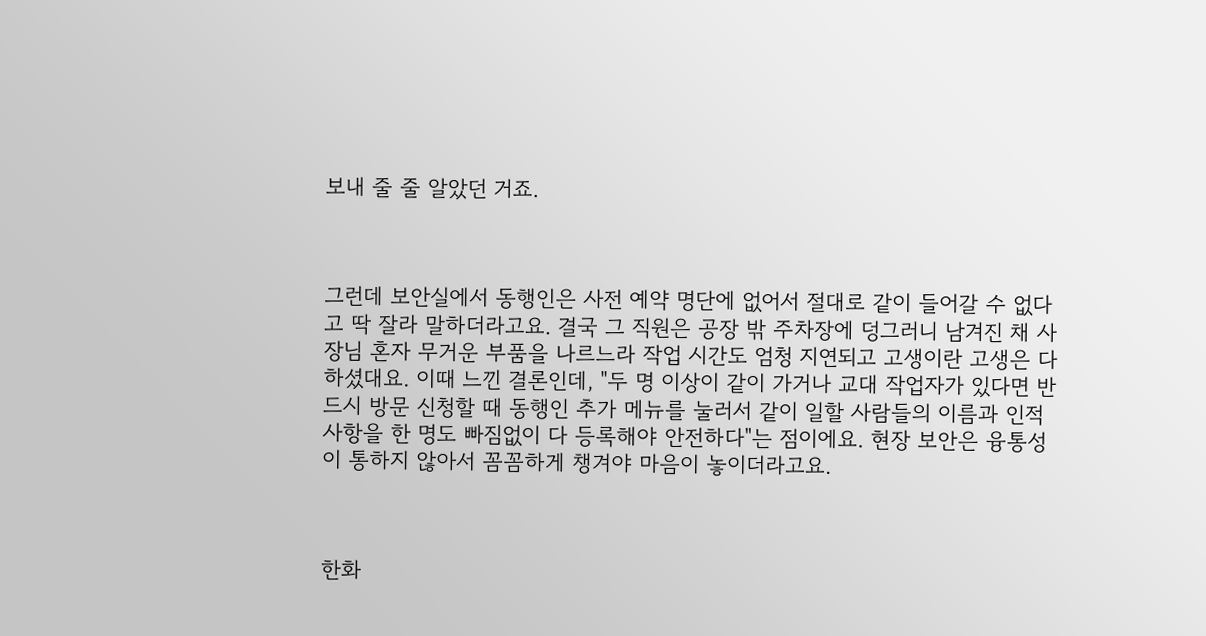보내 줄 줄 알았던 거죠.



그런데 보안실에서 동행인은 사전 예약 명단에 없어서 절대로 같이 들어갈 수 없다고 딱 잘라 말하더라고요. 결국 그 직원은 공장 밖 주차장에 덩그러니 남겨진 채 사장님 혼자 무거운 부품을 나르느라 작업 시간도 엄청 지연되고 고생이란 고생은 다 하셨대요. 이때 느낀 결론인데, "두 명 이상이 같이 가거나 교대 작업자가 있다면 반드시 방문 신청할 때 동행인 추가 메뉴를 눌러서 같이 일할 사람들의 이름과 인적 사항을 한 명도 빠짐없이 다 등록해야 안전하다"는 점이에요. 현장 보안은 융통성이 통하지 않아서 꼼꼼하게 챙겨야 마음이 놓이더라고요.



한화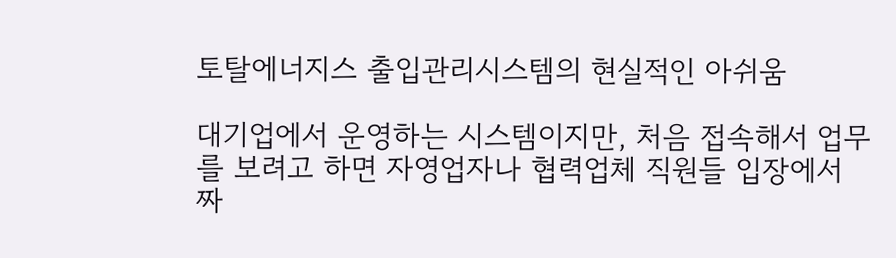토탈에너지스 출입관리시스템의 현실적인 아쉬움

대기업에서 운영하는 시스템이지만, 처음 접속해서 업무를 보려고 하면 자영업자나 협력업체 직원들 입장에서 짜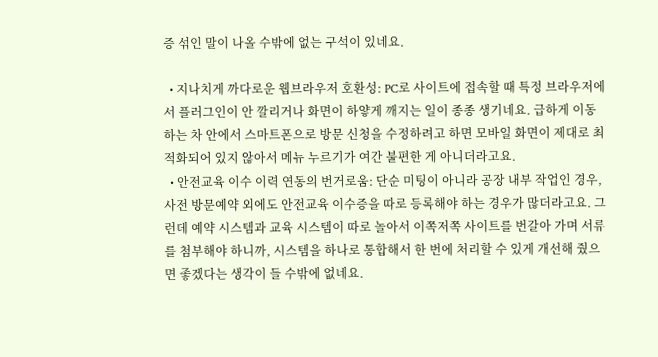증 섞인 말이 나올 수밖에 없는 구석이 있네요.

  • 지나치게 까다로운 웹브라우저 호환성: PC로 사이트에 접속할 때 특정 브라우저에서 플러그인이 안 깔리거나 화면이 하얗게 깨지는 일이 종종 생기네요. 급하게 이동하는 차 안에서 스마트폰으로 방문 신청을 수정하려고 하면 모바일 화면이 제대로 최적화되어 있지 않아서 메뉴 누르기가 여간 불편한 게 아니더라고요.
  • 안전교육 이수 이력 연동의 번거로움: 단순 미팅이 아니라 공장 내부 작업인 경우, 사전 방문예약 외에도 안전교육 이수증을 따로 등록해야 하는 경우가 많더라고요. 그런데 예약 시스템과 교육 시스템이 따로 놀아서 이쪽저쪽 사이트를 번갈아 가며 서류를 첨부해야 하니까, 시스템을 하나로 통합해서 한 번에 처리할 수 있게 개선해 줬으면 좋겠다는 생각이 들 수밖에 없네요.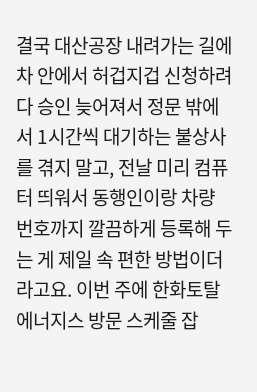결국 대산공장 내려가는 길에 차 안에서 허겁지겁 신청하려다 승인 늦어져서 정문 밖에서 1시간씩 대기하는 불상사를 겪지 말고, 전날 미리 컴퓨터 띄워서 동행인이랑 차량 번호까지 깔끔하게 등록해 두는 게 제일 속 편한 방법이더라고요. 이번 주에 한화토탈에너지스 방문 스케줄 잡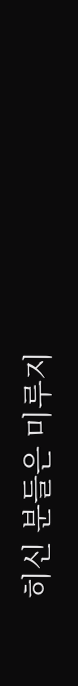히신 분들은 미루지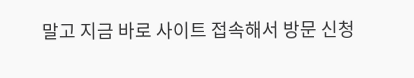말고 지금 바로 사이트 접속해서 방문 신청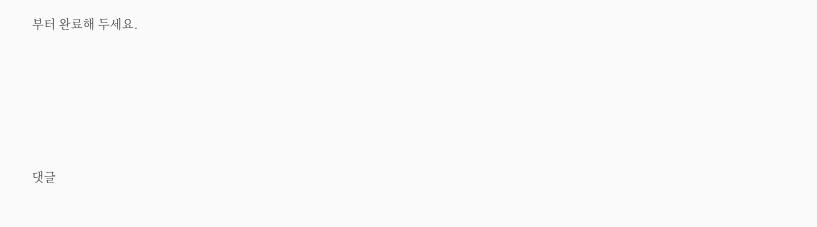부터 완료해 두세요.





댓글